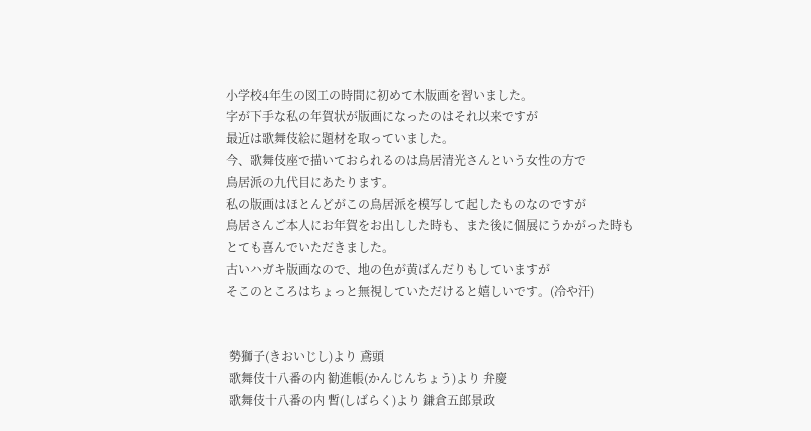小学校4年生の図工の時間に初めて木版画を習いました。
字が下手な私の年賀状が版画になったのはそれ以来ですが
最近は歌舞伎絵に題材を取っていました。
今、歌舞伎座で描いておられるのは鳥居清光さんという女性の方で
鳥居派の九代目にあたります。
私の版画はほとんどがこの鳥居派を模写して起したものなのですが
鳥居さんご本人にお年賀をお出しした時も、また後に個展にうかがった時も
とても喜んでいただきました。
古いハガキ版画なので、地の色が黄ばんだりもしていますが
そこのところはちょっと無視していただけると嬉しいです。(冷や汗)


 勢獅子(きおいじし)より 鳶頭
 歌舞伎十八番の内 勧進帳(かんじんちょう)より 弁慶
 歌舞伎十八番の内 暫(しばらく)より 鎌倉五郎景政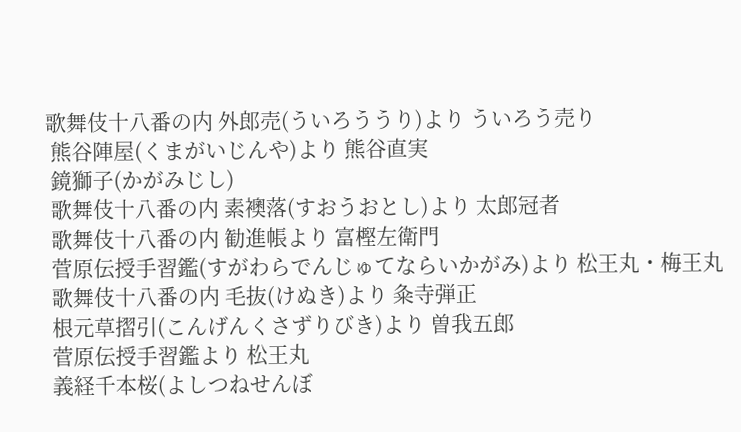歌舞伎十八番の内 外郎売(ういろううり)より ういろう売り
 熊谷陣屋(くまがいじんや)より 熊谷直実
 鏡獅子(かがみじし)
 歌舞伎十八番の内 素襖落(すおうおとし)より 太郎冠者
 歌舞伎十八番の内 勧進帳より 富樫左衛門
 菅原伝授手習鑑(すがわらでんじゅてならいかがみ)より 松王丸・梅王丸
 歌舞伎十八番の内 毛抜(けぬき)より 粂寺弾正
 根元草摺引(こんげんくさずりびき)より 曽我五郎
 菅原伝授手習鑑より 松王丸
 義経千本桜(よしつねせんぼ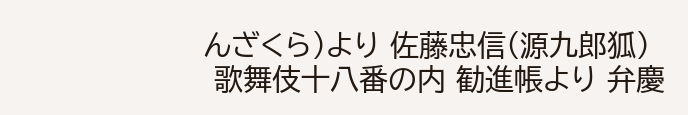んざくら)より 佐藤忠信(源九郎狐)
 歌舞伎十八番の内 勧進帳より 弁慶